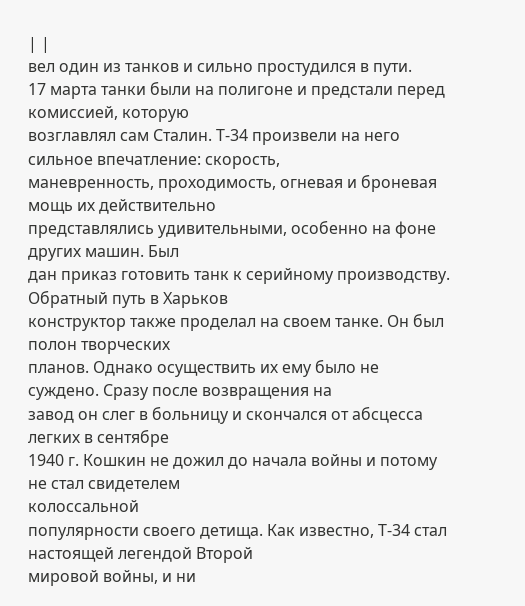| |
вел один из танков и сильно простудился в пути.
17 марта танки были на полигоне и предстали перед комиссией, которую
возглавлял сам Сталин. Т-34 произвели на него сильное впечатление: скорость,
маневренность, проходимость, огневая и броневая мощь их действительно
представлялись удивительными, особенно на фоне других машин. Был
дан приказ готовить танк к серийному производству. Обратный путь в Харьков
конструктор также проделал на своем танке. Он был полон творческих
планов. Однако осуществить их ему было не суждено. Сразу после возвращения на
завод он слег в больницу и скончался от абсцесса легких в сентябре
1940 г. Кошкин не дожил до начала войны и потому не стал свидетелем
колоссальной
популярности своего детища. Как известно, Т-34 стал настоящей легендой Второй
мировой войны, и ни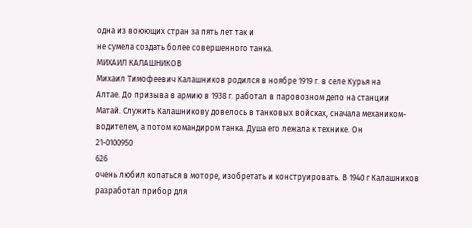одна из воюющих стран за пять лет так и
не сумела создать более совершенного танка.
МИХАИЛ КАЛАШНИКОВ
Михаил Тимофеевич Калашников родился в ноябре 1919 г. в селе Курья на
Алтае. До призыва в армию в 1938 г. работал в паровозном депо на станции
Матай. Служить Калашникову довелось в танковых войсках, сначала механиком-
водителем, а потом командиром танка. Душа его лежала к технике. Он
21-0100950
626
очень любил копаться в моторе, изобретать и конструировать. В 1940 г Калашников
разработал прибор для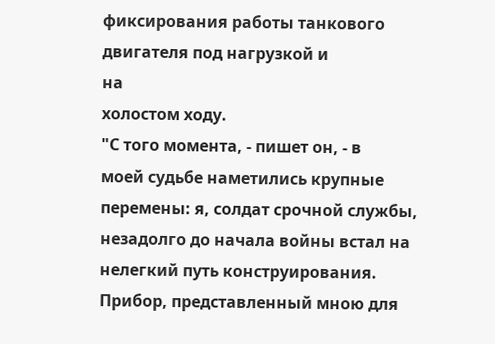фиксирования работы танкового двигателя под нагрузкой и
на
холостом ходу.
"С того момента, - пишет он, - в
моей судьбе наметились крупные перемены: я, солдат срочной службы,
незадолго до начала войны встал на
нелегкий путь конструирования. Прибор, представленный мною для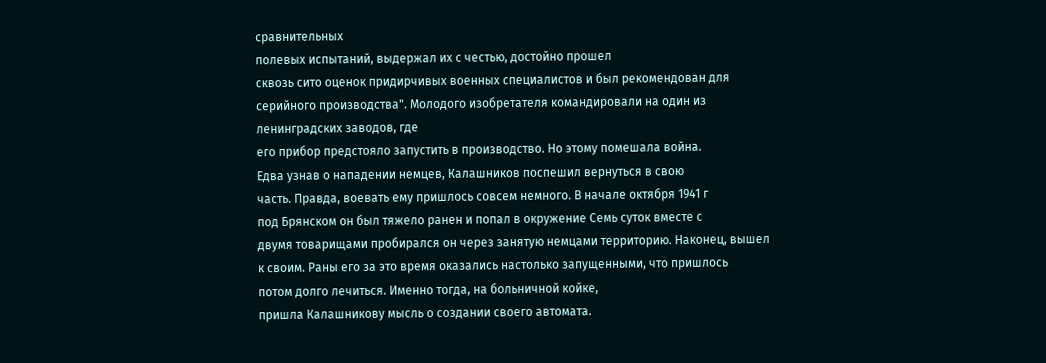сравнительных
полевых испытаний, выдержал их с честью, достойно прошел
сквозь сито оценок придирчивых военных специалистов и был рекомендован для
серийного производства". Молодого изобретателя командировали на один из
ленинградских заводов, где
его прибор предстояло запустить в производство. Но этому помешала война.
Едва узнав о нападении немцев, Калашников поспешил вернуться в свою
часть. Правда, воевать ему пришлось совсем немного. В начале октября 1941 г
под Брянском он был тяжело ранен и попал в окружение Семь суток вместе с
двумя товарищами пробирался он через занятую немцами территорию. Наконец, вышел
к своим. Раны его за это время оказались настолько запущенными, что пришлось
потом долго лечиться. Именно тогда, на больничной койке,
пришла Калашникову мысль о создании своего автомата.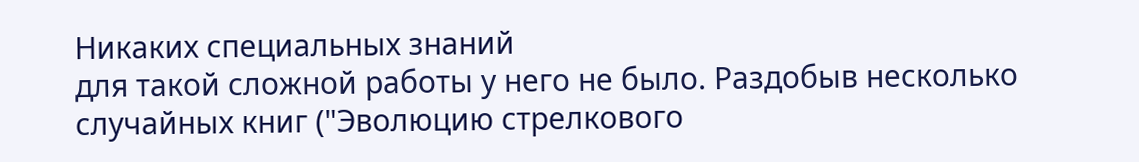Никаких специальных знаний
для такой сложной работы у него не было. Раздобыв несколько
случайных книг ("Эволюцию стрелкового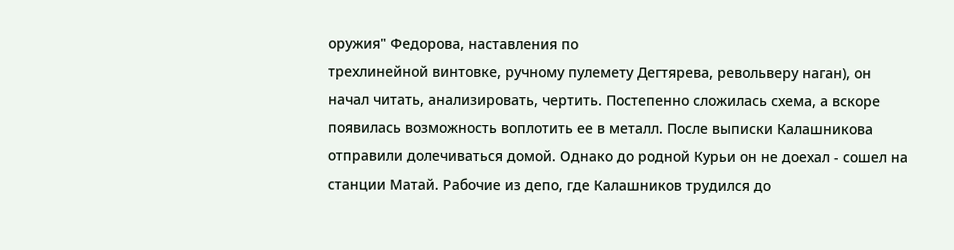оружия" Федорова, наставления по
трехлинейной винтовке, ручному пулемету Дегтярева, револьверу наган), он
начал читать, анализировать, чертить. Постепенно сложилась схема, а вскоре
появилась возможность воплотить ее в металл. После выписки Калашникова
отправили долечиваться домой. Однако до родной Курьи он не доехал - сошел на
станции Матай. Рабочие из депо, где Калашников трудился до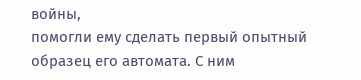войны,
помогли ему сделать первый опытный образец его автомата. С ним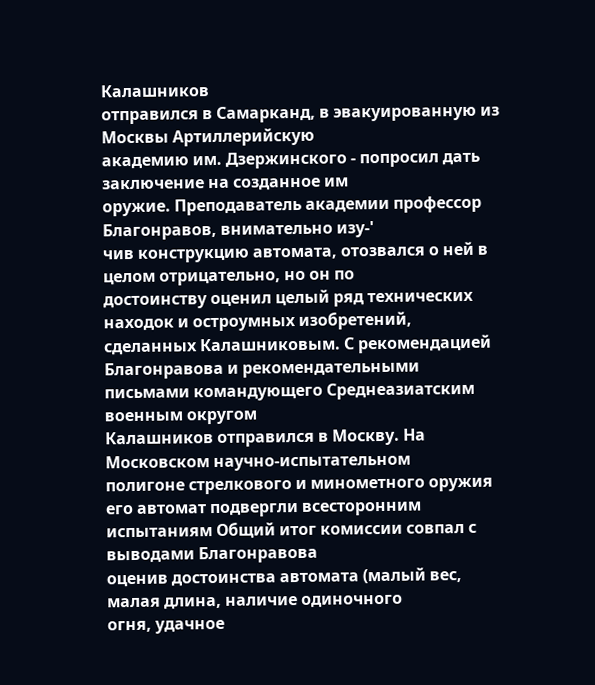Калашников
отправился в Самарканд, в эвакуированную из Москвы Артиллерийскую
академию им. Дзержинского - попросил дать заключение на созданное им
оружие. Преподаватель академии профессор Благонравов, внимательно изу-'
чив конструкцию автомата, отозвался о ней в целом отрицательно, но он по
достоинству оценил целый ряд технических находок и остроумных изобретений,
сделанных Калашниковым. С рекомендацией Благонравова и рекомендательными
письмами командующего Среднеазиатским военным округом
Калашников отправился в Москву. На Московском научно-испытательном
полигоне стрелкового и минометного оружия его автомат подвергли всесторонним
испытаниям Общий итог комиссии совпал с выводами Благонравова
оценив достоинства автомата (малый вес, малая длина, наличие одиночного
огня, удачное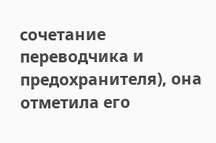сочетание переводчика и предохранителя), она отметила его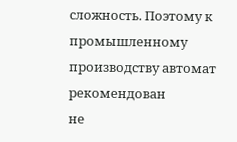сложность. Поэтому к промышленному производству автомат рекомендован
не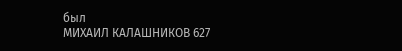был
МИХАИЛ КАЛАШНИКОВ 627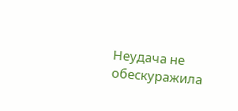Неудача не обескуражила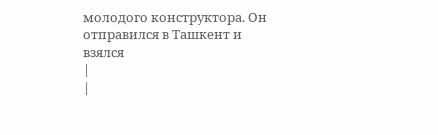молодого конструктора. Он отправился в Ташкент и взялся
|
|